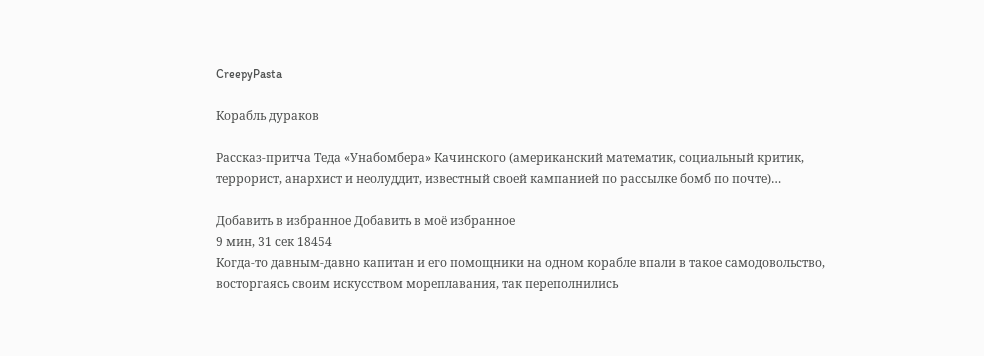CreepyPasta

Корабль дураков

Рассказ-притча Теда «Унабомбера» Качинского (американский математик, социальный критик, террорист, анархист и неолуддит, известный своей кампанией по рассылке бомб по почте)…

Добавить в избранное Добавить в моё избранное
9 мин, 31 сек 18454
Когда-то давным-давно капитан и его помощники на одном корабле впали в такое самодовольство, восторгаясь своим искусством мореплавания, так переполнились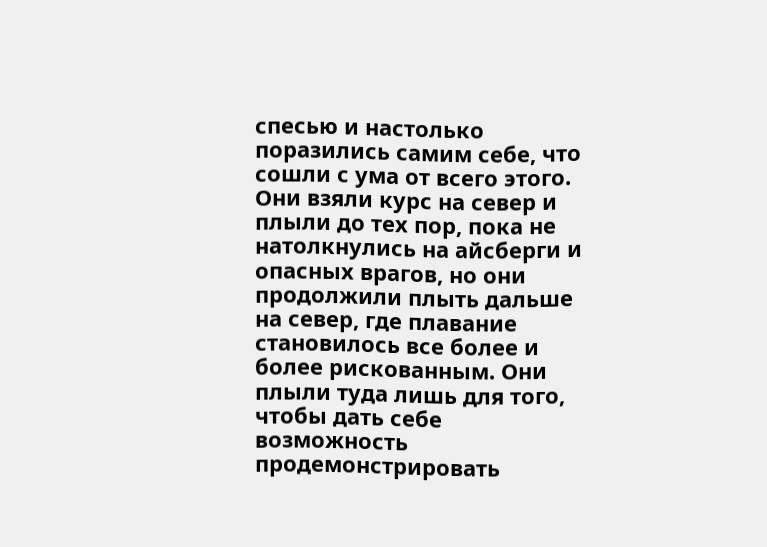спесью и настолько поразились самим себе, что сошли с ума от всего этого. Они взяли курс на север и плыли до тех пор, пока не натолкнулись на айсберги и опасных врагов, но они продолжили плыть дальше на север, где плавание становилось все более и более рискованным. Они плыли туда лишь для того, чтобы дать себе возможность продемонстрировать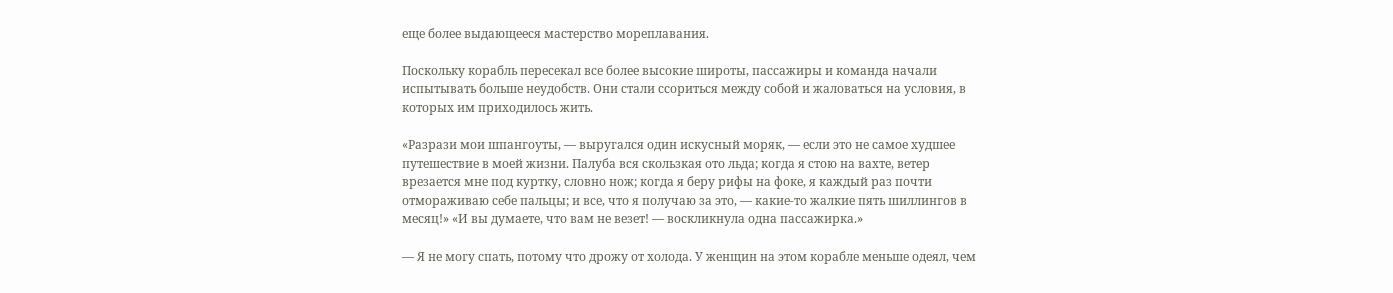еще более выдающееся мастерство мореплавания.

Поскольку корабль пересекал все более высокие широты, пассажиры и команда начали испытывать больше неудобств. Они стали ссориться между собой и жаловаться на условия, в которых им приходилось жить.

«Разрази мои шпангоуты, — выругался один искусный моряк, — если это не самое худшее путешествие в моей жизни. Палуба вся скользкая ото льда; когда я стою на вахте, ветер врезается мне под куртку, словно нож; когда я беру рифы на фоке, я каждый раз почти отмораживаю себе пальцы; и все, что я получаю за это, — какие-то жалкие пять шиллингов в месяц!» «И вы думаете, что вам не везет! — воскликнула одна пассажирка.»

— Я не могу спать, потому что дрожу от холода. У женщин на этом корабле меньше одеял, чем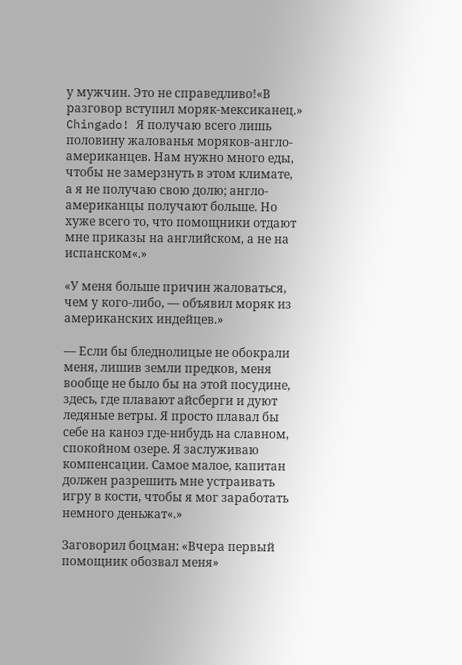у мужчин. Это не справедливо!«В разговор вступил моряк-мексиканец.» Chingado! Я получаю всего лишь половину жалованья моряков-англо-американцев. Нам нужно много еды, чтобы не замерзнуть в этом климате, а я не получаю свою долю; англо-американцы получают больше. Но хуже всего то, что помощники отдают мне приказы на английском, а не на испанском«.»

«У меня больше причин жаловаться, чем у кого-либо, — объявил моряк из американских индейцев.»

— Если бы бледнолицые не обокрали меня, лишив земли предков, меня вообще не было бы на этой посудине, здесь, где плавают айсберги и дуют ледяные ветры. Я просто плавал бы себе на каноэ где-нибудь на славном, спокойном озере. Я заслуживаю компенсации. Самое малое, капитан должен разрешить мне устраивать игру в кости, чтобы я мог заработать немного деньжат«.»

Заговорил боцман: «Вчера первый помощник обозвал меня»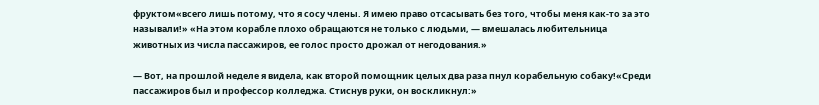фруктом«всего лишь потому, что я сосу члены. Я имею право отсасывать без того, чтобы меня как-то за это называли!» «На этом корабле плохо обращаются не только с людьми, — вмешалась любительница животных из числа пассажиров, ее голос просто дрожал от негодования.»

— Вот, на прошлой неделе я видела, как второй помощник целых два раза пнул корабельную собаку!«Среди пассажиров был и профессор колледжа. Стиснув руки, он воскликнул:»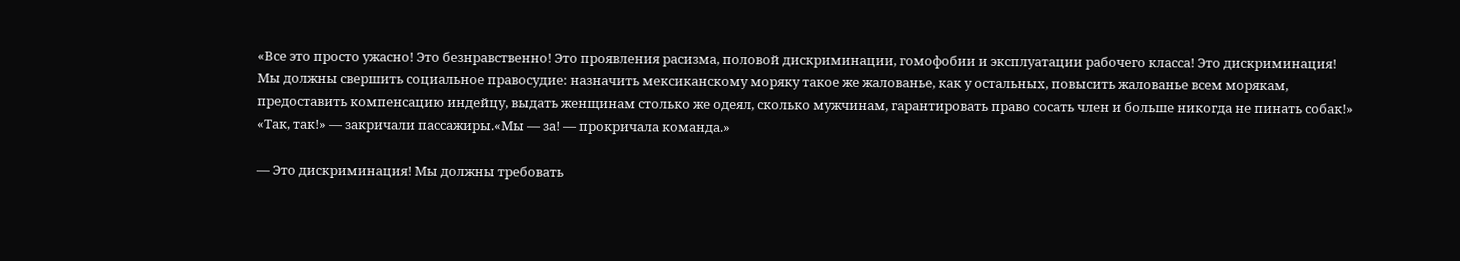«Все это просто ужасно! Это безнравственно! Это проявления расизма, половой дискриминации, гомофобии и эксплуатации рабочего класса! Это дискриминация! Мы должны свершить социальное правосудие: назначить мексиканскому моряку такое же жалованье, как у остальных, повысить жалованье всем морякам, предоставить компенсацию индейцу, выдать женщинам столько же одеял, сколько мужчинам, гарантировать право сосать член и больше никогда не пинать собак!» «Так, так!» — закричали пассажиры.«Мы — за! — прокричала команда.»

— Это дискриминация! Мы должны требовать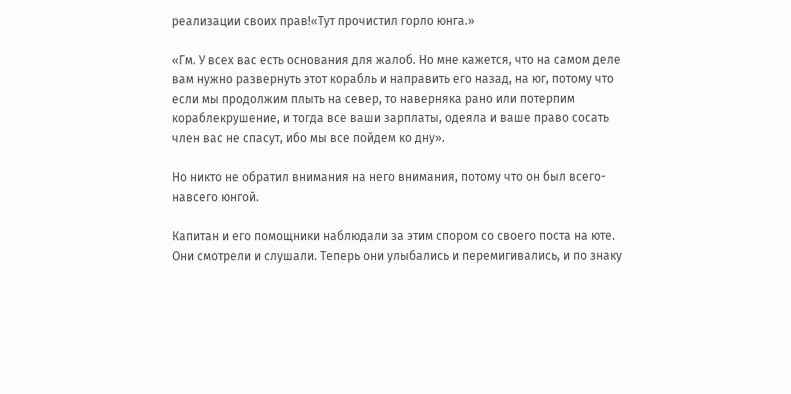реализации своих прав!«Тут прочистил горло юнга.»

«Гм. У всех вас есть основания для жалоб. Но мне кажется, что на самом деле вам нужно развернуть этот корабль и направить его назад, на юг, потому что если мы продолжим плыть на север, то наверняка рано или потерпим кораблекрушение, и тогда все ваши зарплаты, одеяла и ваше право сосать член вас не спасут, ибо мы все пойдем ко дну».

Но никто не обратил внимания на него внимания, потому что он был всего-навсего юнгой.

Капитан и его помощники наблюдали за этим спором со своего поста на юте. Они смотрели и слушали. Теперь они улыбались и перемигивались, и по знаку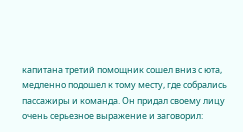капитана третий помощник сошел вниз с юта, медленно подошел к тому месту, где собрались пассажиры и команда. Он придал своему лицу очень серьезное выражение и заговорил: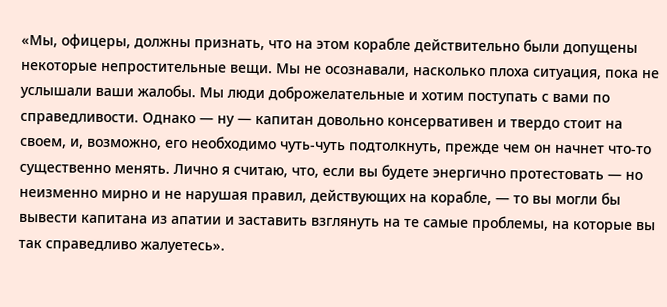«Мы, офицеры, должны признать, что на этом корабле действительно были допущены некоторые непростительные вещи. Мы не осознавали, насколько плоха ситуация, пока не услышали ваши жалобы. Мы люди доброжелательные и хотим поступать с вами по справедливости. Однако — ну — капитан довольно консервативен и твердо стоит на своем, и, возможно, его необходимо чуть-чуть подтолкнуть, прежде чем он начнет что-то существенно менять. Лично я считаю, что, если вы будете энергично протестовать — но неизменно мирно и не нарушая правил, действующих на корабле, — то вы могли бы вывести капитана из апатии и заставить взглянуть на те самые проблемы, на которые вы так справедливо жалуетесь».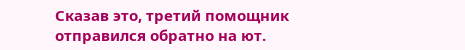Сказав это, третий помощник отправился обратно на ют.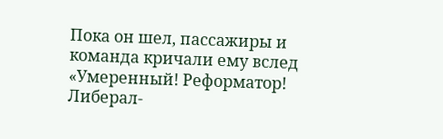Пока он шел, пассажиры и команда кричали ему вслед «Умеренный! Реформатор! Либерал-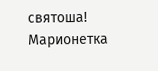святоша! Марионетка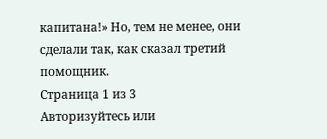капитана!» Но, тем не менее, они сделали так, как сказал третий помощник.
Страница 1 из 3
Авторизуйтесь или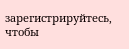зарегистрируйтесь, чтобы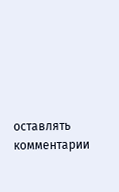оставлять комментарии